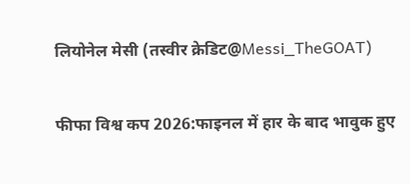लियोनेल मेसी (तस्वीर क्रेडिट@Messi_TheGOAT)

फीफा विश्व कप 2026:फाइनल में हार के बाद भावुक हुए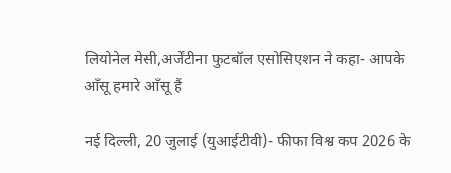लियोनेल मेसी,अर्जेंटीना फुटबॉल एसोसिएशन ने कहा- आपके आँसू हमारे आँसू हैं

नई दिल्ली, 20 जुलाई (युआईटीवी)- फीफा विश्व कप 2026 के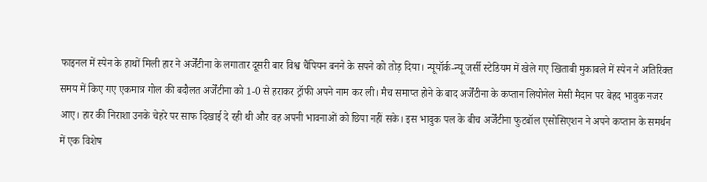फाइनल में स्पेन के हाथों मिली हार ने अर्जेंटीना के लगातार दूसरी बार विश्व चैंपियन बनने के सपने को तोड़ दिया। न्यूयॉर्क-न्यू जर्सी स्टेडियम में खेले गए खिताबी मुकाबले में स्पेन ने अतिरिक्त समय में किए गए एकमात्र गोल की बदौलत अर्जेंटीना को 1-0 से हराकर ट्रॉफी अपने नाम कर ली। मैच समाप्त होने के बाद अर्जेंटीना के कप्तान लियोनेल मेसी मैदान पर बेहद भावुक नजर आए। हार की निराशा उनके चेहरे पर साफ दिखाई दे रही थी और वह अपनी भावनाओं को छिपा नहीं सके। इस भावुक पल के बीच अर्जेंटीना फुटबॉल एसोसिएशन ने अपने कप्तान के समर्थन में एक विशेष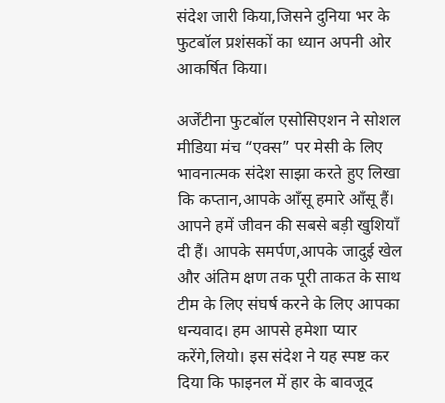संदेश जारी किया,जिसने दुनिया भर के फुटबॉल प्रशंसकों का ध्यान अपनी ओर आकर्षित किया।

अर्जेंटीना फुटबॉल एसोसिएशन ने सोशल मीडिया मंच “एक्स” पर मेसी के लिए भावनात्मक संदेश साझा करते हुए लिखा कि कप्तान,आपके आँसू हमारे आँसू हैं। आपने हमें जीवन की सबसे बड़ी खुशियाँ दी हैं। आपके समर्पण,आपके जादुई खेल और अंतिम क्षण तक पूरी ताकत के साथ टीम के लिए संघर्ष करने के लिए आपका धन्यवाद। हम आपसे हमेशा प्यार करेंगे,लियो। इस संदेश ने यह स्पष्ट कर दिया कि फाइनल में हार के बावजूद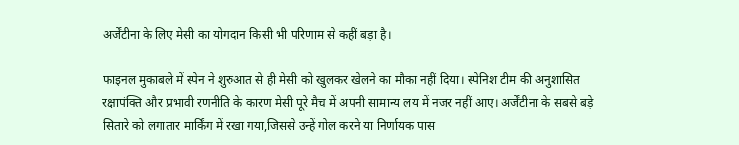अर्जेंटीना के लिए मेसी का योगदान किसी भी परिणाम से कहीं बड़ा है।

फाइनल मुकाबले में स्पेन ने शुरुआत से ही मेसी को खुलकर खेलने का मौका नहीं दिया। स्पेनिश टीम की अनुशासित रक्षापंक्ति और प्रभावी रणनीति के कारण मेसी पूरे मैच में अपनी सामान्य लय में नजर नहीं आए। अर्जेंटीना के सबसे बड़े सितारे को लगातार मार्किंग में रखा गया,जिससे उन्हें गोल करने या निर्णायक पास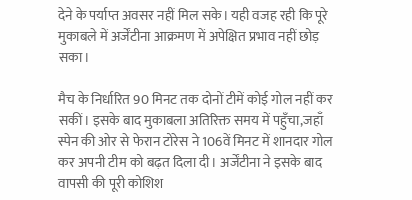देने के पर्याप्त अवसर नहीं मिल सके। यही वजह रही कि पूरे मुकाबले में अर्जेंटीना आक्रमण में अपेक्षित प्रभाव नहीं छोड़ सका।

मैच के निर्धारित 90 मिनट तक दोनों टीमें कोई गोल नहीं कर सकीं। इसके बाद मुकाबला अतिरिक्त समय में पहुँचा,जहाँ स्पेन की ओर से फेरान टोरेस ने 106वें मिनट में शानदार गोल कर अपनी टीम को बढ़त दिला दी। अर्जेंटीना ने इसके बाद वापसी की पूरी कोशिश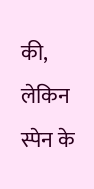की, लेकिन स्पेन के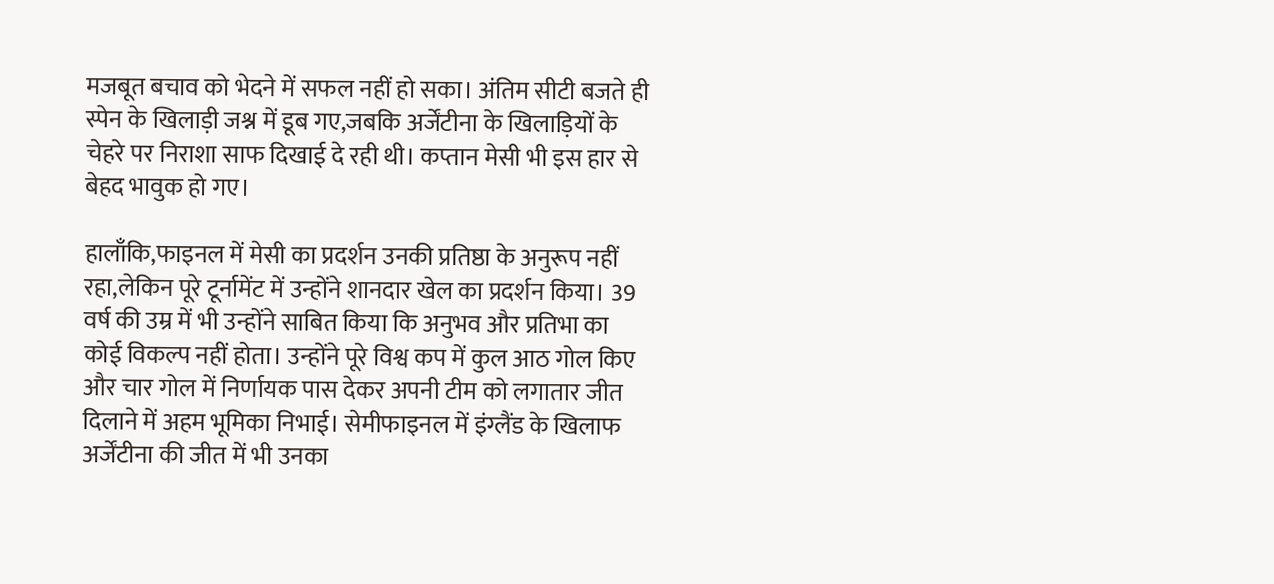मजबूत बचाव को भेदने में सफल नहीं हो सका। अंतिम सीटी बजते ही स्पेन के खिलाड़ी जश्न में डूब गए,जबकि अर्जेंटीना के खिलाड़ियों के चेहरे पर निराशा साफ दिखाई दे रही थी। कप्तान मेसी भी इस हार से बेहद भावुक हो गए।

हालाँकि,फाइनल में मेसी का प्रदर्शन उनकी प्रतिष्ठा के अनुरूप नहीं रहा,लेकिन पूरे टूर्नामेंट में उन्होंने शानदार खेल का प्रदर्शन किया। 39 वर्ष की उम्र में भी उन्होंने साबित किया कि अनुभव और प्रतिभा का कोई विकल्प नहीं होता। उन्होंने पूरे विश्व कप में कुल आठ गोल किए और चार गोल में निर्णायक पास देकर अपनी टीम को लगातार जीत दिलाने में अहम भूमिका निभाई। सेमीफाइनल में इंग्लैंड के खिलाफ अर्जेंटीना की जीत में भी उनका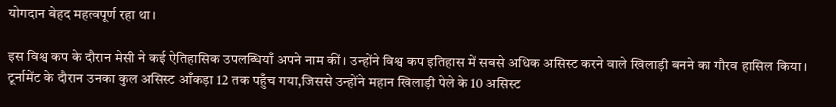योगदान बेहद महत्वपूर्ण रहा था।

इस विश्व कप के दौरान मेसी ने कई ऐतिहासिक उपलब्धियाँ अपने नाम कीं। उन्होंने विश्व कप इतिहास में सबसे अधिक असिस्ट करने वाले खिलाड़ी बनने का गौरव हासिल किया। टूर्नामेंट के दौरान उनका कुल असिस्ट आँकड़ा 12 तक पहुँच गया,जिससे उन्होंने महान खिलाड़ी पेले के 10 असिस्ट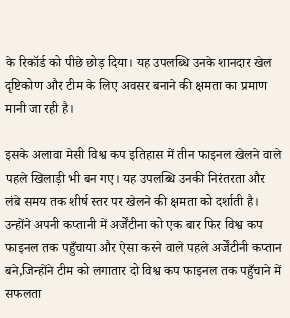के रिकॉर्ड को पीछे छोड़ दिया। यह उपलब्धि उनके शानदार खेल दृष्टिकोण और टीम के लिए अवसर बनाने की क्षमता का प्रमाण मानी जा रही है।

इसके अलावा मेसी विश्व कप इतिहास में तीन फाइनल खेलने वाले पहले खिलाड़ी भी बन गए। यह उपलब्धि उनकी निरंतरता और लंबे समय तक शीर्ष स्तर पर खेलने की क्षमता को दर्शाती है। उन्होंने अपनी कप्तानी में अर्जेंटीना को एक बार फिर विश्व कप फाइनल तक पहुँचाया और ऐसा करने वाले पहले अर्जेंटीनी कप्तान बने,जिन्होंने टीम को लगातार दो विश्व कप फाइनल तक पहुँचाने में सफलता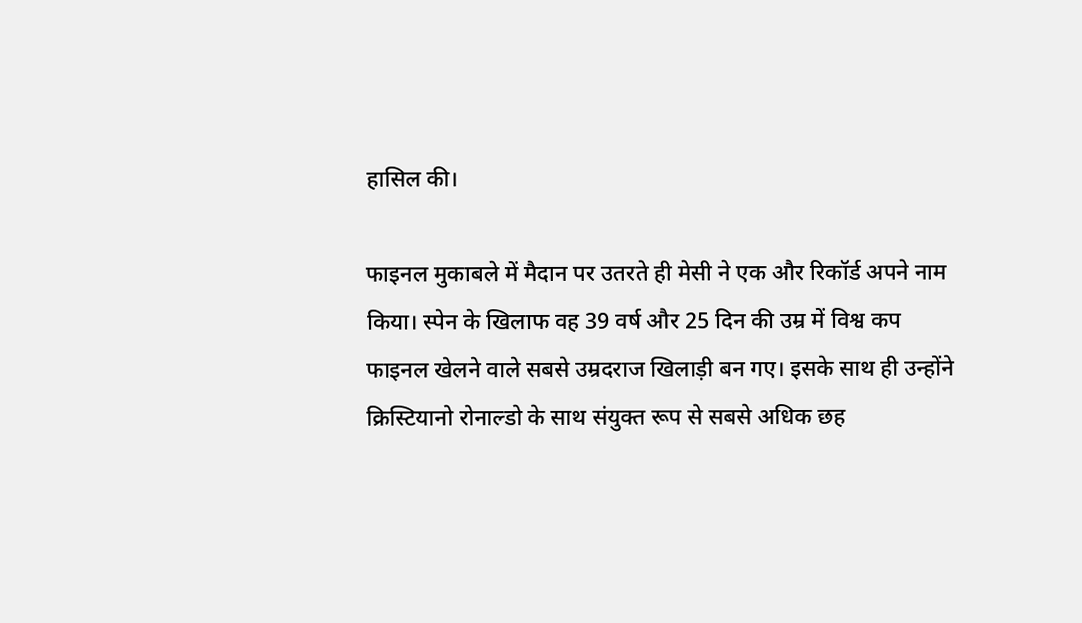हासिल की।

फाइनल मुकाबले में मैदान पर उतरते ही मेसी ने एक और रिकॉर्ड अपने नाम किया। स्पेन के खिलाफ वह 39 वर्ष और 25 दिन की उम्र में विश्व कप फाइनल खेलने वाले सबसे उम्रदराज खिलाड़ी बन गए। इसके साथ ही उन्होंने क्रिस्टियानो रोनाल्डो के साथ संयुक्त रूप से सबसे अधिक छह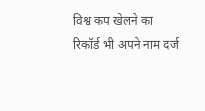विश्व कप खेलने का रिकॉर्ड भी अपने नाम दर्ज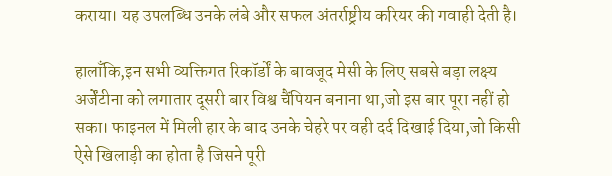कराया। यह उपलब्धि उनके लंबे और सफल अंतर्राष्ट्रीय करियर की गवाही देती है।

हालाँकि,इन सभी व्यक्तिगत रिकॉर्डों के बावजूद मेसी के लिए सबसे बड़ा लक्ष्य अर्जेंटीना को लगातार दूसरी बार विश्व चैंपियन बनाना था,जो इस बार पूरा नहीं हो सका। फाइनल में मिली हार के बाद उनके चेहरे पर वही दर्द दिखाई दिया,जो किसी ऐसे खिलाड़ी का होता है जिसने पूरी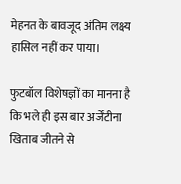मेहनत के बावजूद अंतिम लक्ष्य हासिल नहीं कर पाया।

फुटबॉल विशेषज्ञों का मानना है कि भले ही इस बार अर्जेंटीना खिताब जीतने से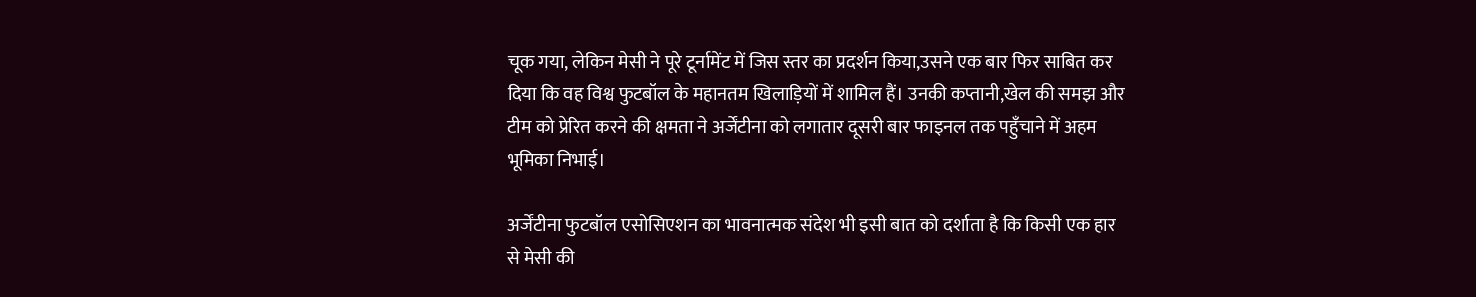चूक गया, लेकिन मेसी ने पूरे टूर्नामेंट में जिस स्तर का प्रदर्शन किया,उसने एक बार फिर साबित कर दिया कि वह विश्व फुटबॉल के महानतम खिलाड़ियों में शामिल हैं। उनकी कप्तानी,खेल की समझ और टीम को प्रेरित करने की क्षमता ने अर्जेंटीना को लगातार दूसरी बार फाइनल तक पहुँचाने में अहम भूमिका निभाई।

अर्जेंटीना फुटबॉल एसोसिएशन का भावनात्मक संदेश भी इसी बात को दर्शाता है कि किसी एक हार से मेसी की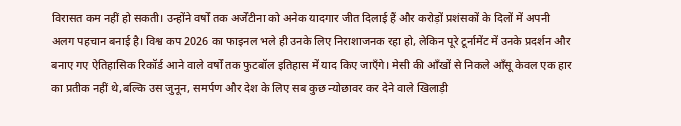विरासत कम नहीं हो सकती। उन्होंने वर्षों तक अर्जेंटीना को अनेक यादगार जीत दिलाई हैं और करोड़ों प्रशंसकों के दिलों में अपनी अलग पहचान बनाई है। विश्व कप 2026 का फाइनल भले ही उनके लिए निराशाजनक रहा हो, लेकिन पूरे टूर्नामेंट में उनके प्रदर्शन और बनाए गए ऐतिहासिक रिकॉर्ड आने वाले वर्षों तक फुटबॉल इतिहास में याद किए जाएँगे। मेसी की आँखों से निकले आँसू केवल एक हार का प्रतीक नहीं थे,बल्कि उस जुनून, समर्पण और देश के लिए सब कुछ न्योछावर कर देने वाले खिलाड़ी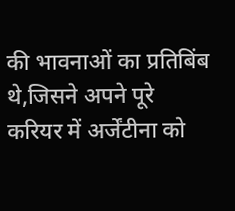की भावनाओं का प्रतिबिंब थे,जिसने अपने पूरे करियर में अर्जेंटीना को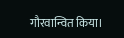गौरवान्वित किया।